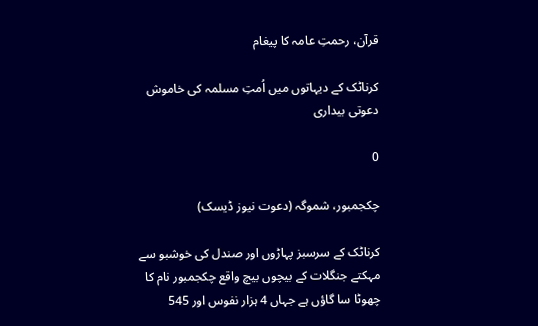قرآن، رحمتِ عامہ کا پیغام

کرناٹک کے دیہاتوں میں اُمتِ مسلمہ کی خاموش دعوتی بیداری

0

چکجمبور، شموگہ (دعوت نیوز ڈیسک)

کرناٹک کے سرسبز پہاڑوں اور صندل کی خوشبو سے مہکتے جنگلات کے بیچوں بیچ واقع چکجمبور نام کا چھوٹا سا گاؤں ہے جہاں 4 ہزار نفوس اور 545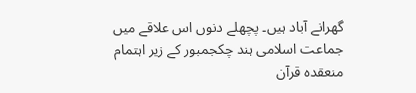گھرانے آباد ہیں۔ پچھلے دنوں اس علاقے میں جماعت اسلامی ہند چکجمبور کے زیر اہتمام منعقدہ قرآن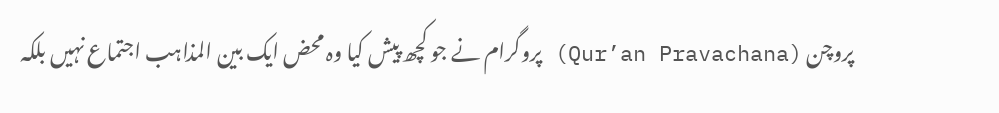پروچن (Qur’an Pravachana) پروگرام نے جو کچھ پیش کیا وہ محض ایک بین المذاہب اجتماع نہیں بلکہ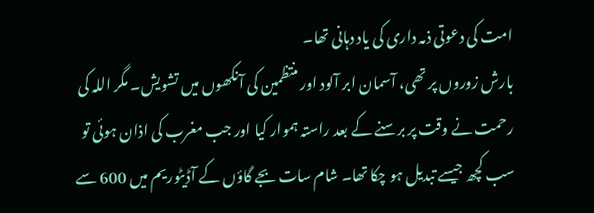امت کی دعوتی ذمہ داری کی یاد دہانی تھا۔
بارش زوروں پر تھی، آسمان ابر آلود اور منتظمین کی آنکھوں میں تشویش۔ مگر اللہ کی رحمت نے وقت پر برسنے کے بعد راستہ ہموار کیا اور جب مغرب کی اذان ہوئی تو سب کچھ جیسے تبدیل ہو چکا تھا۔ شام سات بجے گاؤں کے آڈیٹوریم میں 600 سے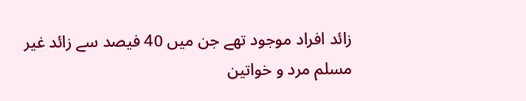زائد افراد موجود تھے جن میں 40 فیصد سے زائد غیر مسلم مرد و خواتین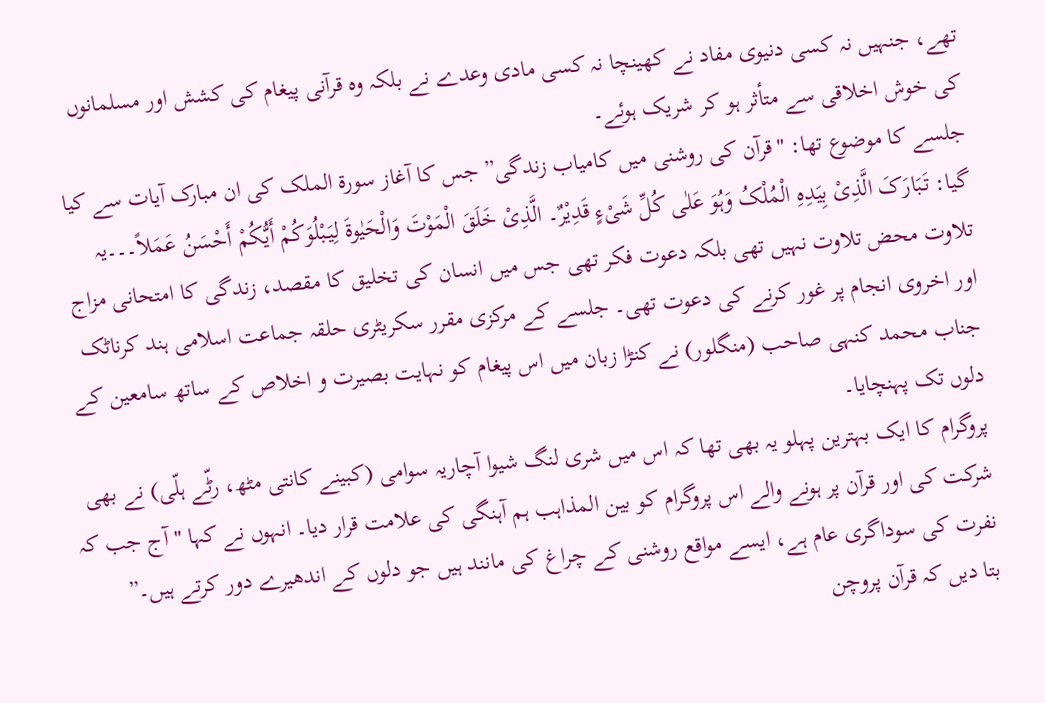تھے، جنہیں نہ کسی دنیوی مفاد نے کھینچا نہ کسی مادی وعدے نے بلکہ وہ قرآنی پیغام کی کشش اور مسلمانوں کی خوش اخلاقی سے متأثر ہو کر شریک ہوئے۔
جلسے کا موضوع تھا: "قرآن کی روشنی میں کامیاب زندگی” جس کا آغاز سورۃ الملک کی ان مبارک آیات سے کیا گیا: تَبَارَکَ الَّذِیْ بِیَدِہِ الْمُلْکُ وَہُوَ عَلٰی کُلِّ شَیْءٍ قَدِیْرٌ۔ الَّذِیْ خَلَقَ الْمَوْتَ وَالْحَیٰوۃَ لِیَبْلُوَکُمْ أَیُّکُمْ أَحْسَنُ عَمَلاً۔۔۔یہ تلاوت محض تلاوت نہیں تھی بلکہ دعوت فکر تھی جس میں انسان کی تخلیق کا مقصد، زندگی کا امتحانی مزاج اور اخروی انجام پر غور کرنے کی دعوت تھی۔ جلسے کے مرکزی مقرر سکریٹری حلقہ جماعت اسلامی ہند کرناٹک جناب محمد کنہی صاحب (منگلور) نے کنڑا زبان میں اس پیغام کو نہایت بصیرت و اخلاص کے ساتھ سامعین کے دلوں تک پہنچایا۔
پروگرام کا ایک بہترین پہلو یہ بھی تھا کہ اس میں شری لنگ شیوا آچاریہ سوامی (کبینے کانتی مٹھ، رٹّے ہلّی) نے بھی شرکت کی اور قرآن پر ہونے والے اس پروگرام کو بین المذاہب ہم آہنگی کی علامت قرار دیا۔ انہوں نے کہا "آج جب کہ نفرت کی سوداگری عام ہے، ایسے مواقع روشنی کے چراغ کی مانند ہیں جو دلوں کے اندھیرے دور کرتے ہیں۔”
بتا دیں کہ قرآن پروچن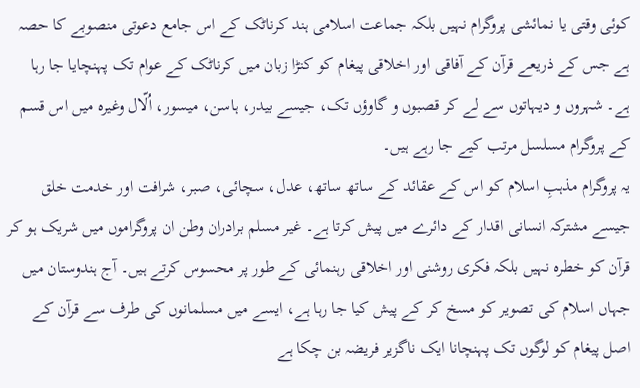کوئی وقتی یا نمائشی پروگرام نہیں بلکہ جماعت اسلامی ہند کرناٹک کے اس جامع دعوتی منصوبے کا حصہ ہے جس کے ذریعے قرآن کے آفاقی اور اخلاقی پیغام کو کنڑا زبان میں کرناٹک کے عوام تک پہنچایا جا رہا ہے۔ شہروں و دیہاتوں سے لے کر قصبوں و گاوؤں تک، جیسے بیدر، ہاسن، میسور، اُلّال وغیرہ میں اس قسم کے پروگرام مسلسل مرتب کیے جا رہے ہیں۔
یہ پروگرام مذہبِ اسلام کو اس کے عقائد کے ساتھ ساتھ، عدل، سچائی، صبر، شرافت اور خدمت خلق جیسے مشترکہ انسانی اقدار کے دائرے میں پیش کرتا ہے۔ غیر مسلم برادران وطن ان پروگراموں میں شریک ہو کر قرآن کو خطرہ نہیں بلکہ فکری روشنی اور اخلاقی رہنمائی کے طور پر محسوس کرتے ہیں۔ آج ہندوستان میں جہاں اسلام کی تصویر کو مسخ کر کے پیش کیا جا رہا ہے، ایسے میں مسلمانوں کی طرف سے قرآن کے اصل پیغام کو لوگوں تک پہنچانا ایک ناگزیر فریضہ بن چکا ہے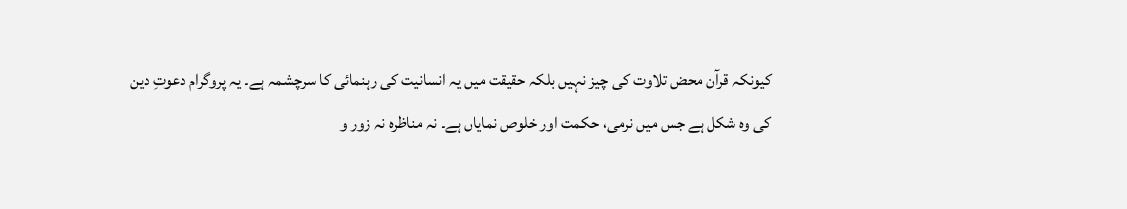کیونکہ قرآن محض تلاوت کی چیز نہیں بلکہ حقیقت میں یہ انسانیت کی رہنمائی کا سرچشمہ ہے۔ یہ پروگرام دعوتِ دین کی وہ شکل ہے جس میں نرمی، حکمت اور خلوص نمایاں ہے۔ نہ مناظرہ نہ زور و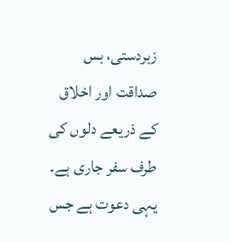زبردستی، بس صداقت اور اخلاق کے ذریعے دلوں کی طرف سفر جاری ہے۔ یہی دعوت ہے جس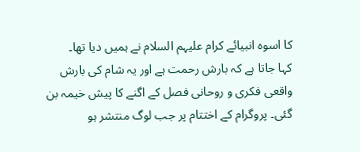کا اسوہ انبیائے کرام علیہم السلام نے ہمیں دیا تھا۔
کہا جاتا ہے کہ بارش رحمت ہے اور یہ شام کی بارش واقعی فکری و روحانی فصل کے اگنے کا پیش خیمہ بن گئی۔ پروگرام کے اختتام پر جب لوگ منتشر ہو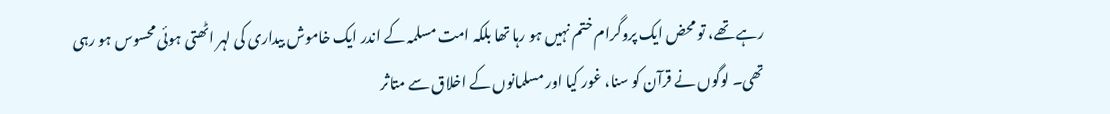رہے تھے، تو محض ایک پروگرام ختم نہیں ہو رہا تھا بلکہ امت مسلمہ کے اندر ایک خاموش بیداری کی لہر اٹھتی ہوئی محسوس ہو رہی تھی۔ لوگوں نے قرآن کو سنا، غور کیا اور مسلمانوں کے اخلاق سے متاثر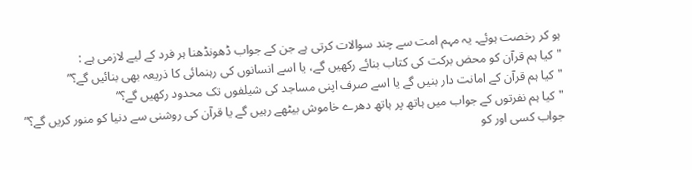ہو کر رخصت ہوئے۔ یہ مہم امت سے چند سوالات کرتی ہے جن کے جواب ڈھونڈھنا ہر فرد کے لیے لازمی ہے :
"کیا ہم قرآن کو محض برکت کی کتاب بنائے رکھیں گے، یا اسے انسانوں کی رہنمائی کا ذریعہ بھی بنائیں گے؟”
"کیا ہم قرآن کے امانت دار بنیں گے یا اسے صرف اپنی مساجد کی شیلفوں تک محدود رکھیں گے؟”
"کیا ہم نفرتوں کے جواب میں ہاتھ پر ہاتھ دھرے خاموش بیٹھے رہیں گے یا قرآن کی روشنی سے دنیا کو منور کریں گے؟”
جواب کسی اور کو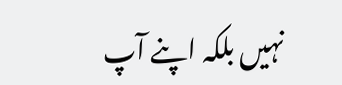نہیں بلکہ اپنے آپ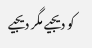کو دیجیے مگر دیجیے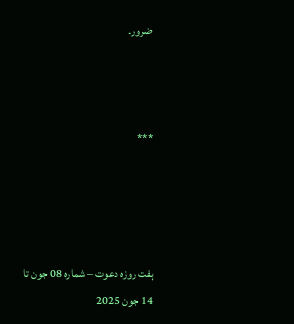ضرور۔



***




ہفت روزہ دعوت – شمارہ 08 جون تا 14 جون 2025